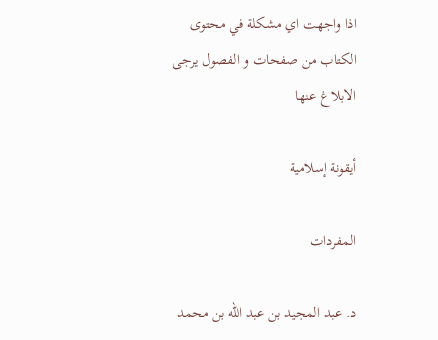اذا واجهت اي مشكلة في محتوى الكتاب من صفحات و الفصول يرجى الابلاغ عنها

أيقونة إسلامية

المفردات

د. عبد المجيد بن عبد الله بن محمد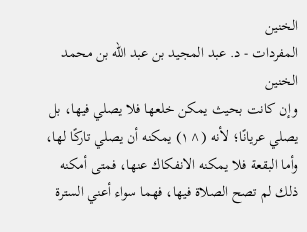الخنين
المفردات - د. عبد المجيد بن عبد الله بن محمد الخنين
وإن كانت بحيث يمكن خلعها فلا يصلي فيها، بل يصلي عريانًا؛ لأنه (^١) يمكنه أن يصلي تاركًا لها، وأما البقعة فلا يمكنه الانفكاك عنها، فمتى أمكنه ذلك لم تصح الصلاة فيها، فهما سواء أعني السترة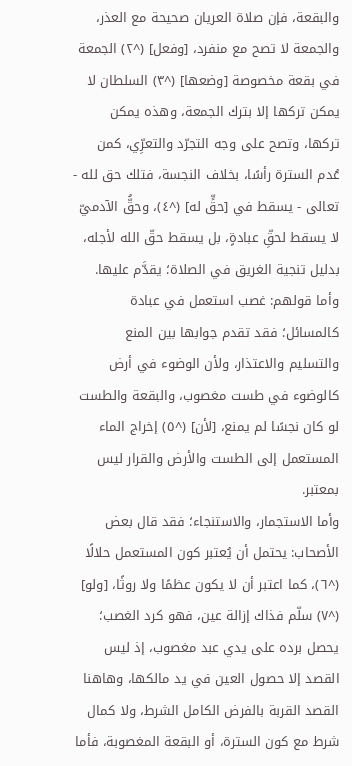والبقعة، فإن صلاة العريان صحيحة مع العذر، والجمعة لا تصح مع منفرد، [وفعل] (^٢) الجمعة في بقعة مخصوصة [وضعها] (^٣) السلطان لا يمكن تركها إلا بترك الجمعة، وهذه يمكن تركها، وتصح على وجه التجرّد والتعرِّي، كمن عُدم السترة رأسًا، بخلاف النجسة، فتلك حق لله - تعالى - يسقط في [حقٍّ له] (^٤)، وحقُّ الآدميّ لا يسقط لحقِّ عبادةٍ، بل يسقط حقّ الله لأجله، بدليل تنجية الغريق في الصلاة؛ يقدَّم عليها.
وأما قولهم: غصب استعمل في عبادة كالمسائل؛ فقد تقدم جوابها بين المنع والتسليم والاعتذار، ولأن الوضوء في أرض كالوضوء في طست مغصوب، والبقعة والطست لو كان نجسًا لم يمنع، [لأن] (^٥) إخراج الماء المستعمل إلى الطست والأرض والقرار ليس بمعتبر.
وأما الاستجمار، والاستنجاء؛ فقد قال بعض الأصحاب: يحتمل أن يُعتبر كون المستعمل حلالًا (^٦)، كما اعتبر أن لا يكون عظمًا ولا روثًا، [ولو] (^٧) سلّم فذاك إزالة عين، فهو كرد الغصب؛ يحصل برده على يدي عبد مغصوب، إذ ليس القصد إلا حصول العين في يد مالكها، وهاهنا القصد القربة بالفرض الكامل الشرط، ولا كمال شرط مع كون السترة، أو البقعة المغصوبة، فأما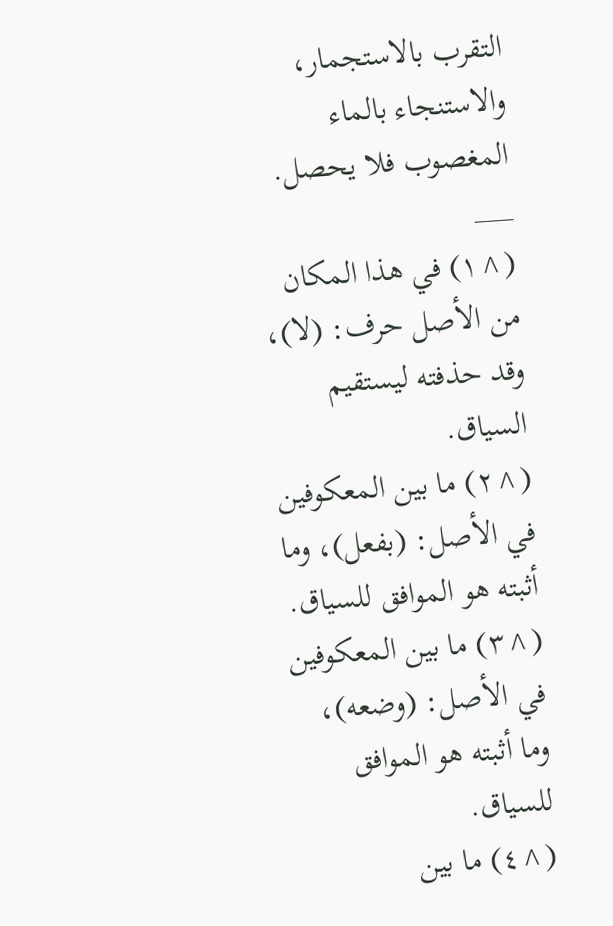التقرب بالاستجمار، والاستنجاء بالماء المغصوب فلا يحصل.
___
(^١) في هذا المكان من الأصل حرف: (لا)، وقد حذفته ليستقيم السياق.
(^٢) ما بين المعكوفين في الأصل: (بفعل)، وما أثبته هو الموافق للسياق.
(^٣) ما بين المعكوفين في الأصل: (وضعه)، وما أثبته هو الموافق للسياق.
(^٤) ما بين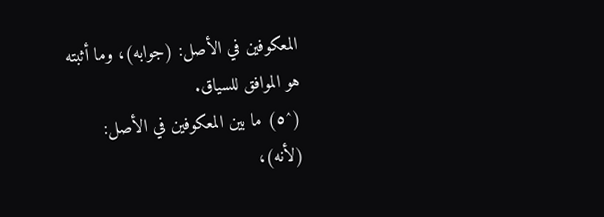المعكوفين في الأصل: (جوابه)، وما أثبته هو الموافق للسياق.
(^٥) ما بين المعكوفين في الأصل: (لأنه)،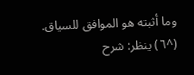وما أثبته هو الموافق للسياق.
(^٦) ينظر: شرح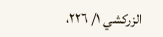الزركشي ١/ ٢٢٦،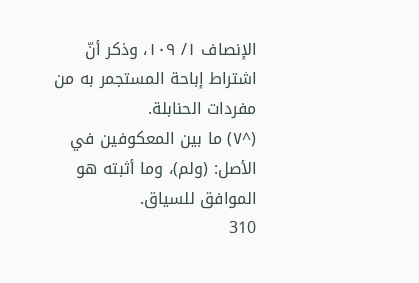الإنصاف ١/ ١٠٩، وذكر أنّ اشتراط إباحة المستجمر به من مفردات الحنابلة.
(^٧) ما بين المعكوفين في الأصل: (ولم)، وما أثبته هو الموافق للسياق.
310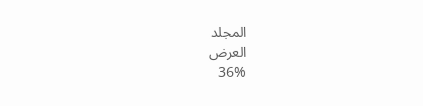المجلد
العرض
36%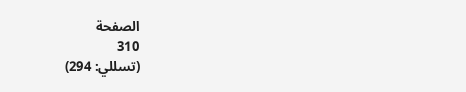الصفحة
310
(تسللي: 294)